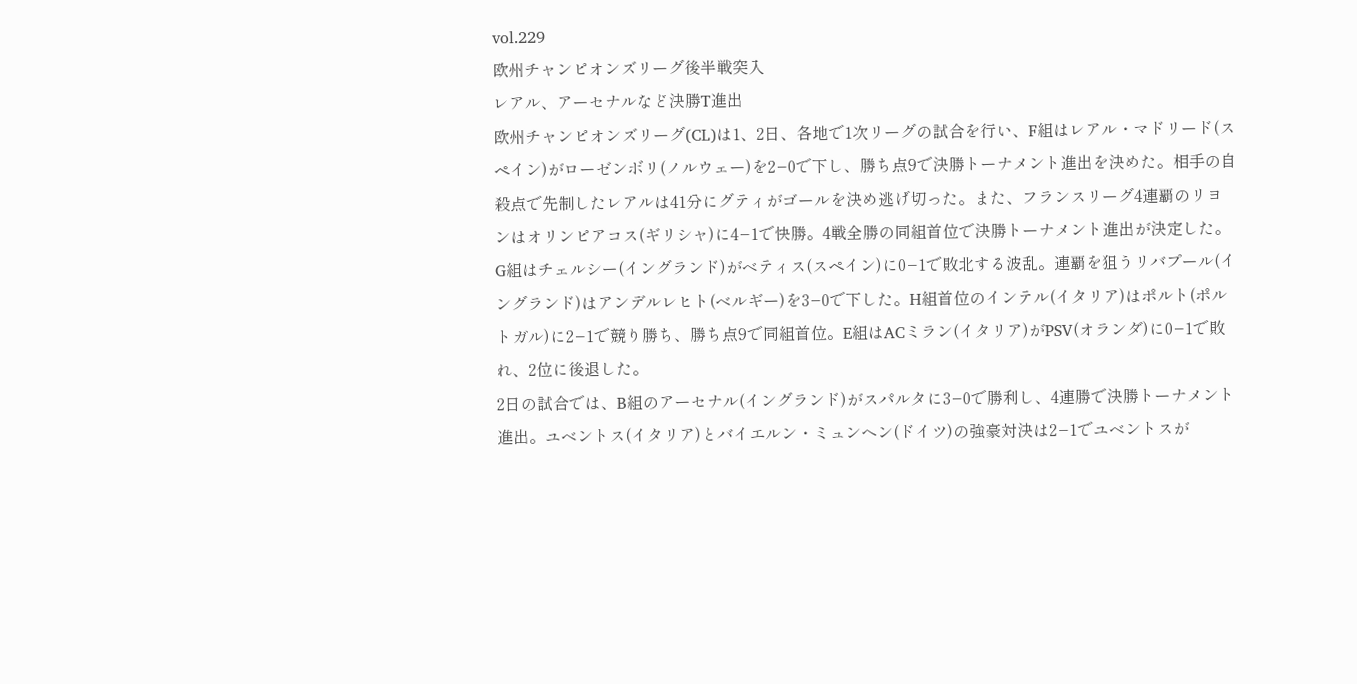vol.229
欧州チャンピオンズリーグ後半戦突入
レアル、アーセナルなど決勝T進出
欧州チャンピオンズリーグ(CL)は1、2日、各地で1次リーグの試合を行い、F組はレアル・マドリード(スペイン)がローゼンボリ(ノルウェー)を2−0で下し、勝ち点9で決勝トーナメント進出を決めた。相手の自殺点で先制したレアルは41分にグティがゴールを決め逃げ切った。また、フランスリーグ4連覇のリヨンはオリンピアコス(ギリシャ)に4−1で快勝。4戦全勝の同組首位で決勝トーナメント進出が決定した。
G組はチェルシー(イングランド)がベティス(スペイン)に0−1で敗北する波乱。連覇を狙うリバプール(イングランド)はアンデルレヒト(ベルギー)を3−0で下した。H組首位のインテル(イタリア)はポルト(ポルトガル)に2−1で競り勝ち、勝ち点9で同組首位。E組はACミラン(イタリア)がPSV(オランダ)に0−1で敗れ、2位に後退した。
2日の試合では、B組のアーセナル(イングランド)がスパルタに3−0で勝利し、4連勝で決勝トーナメント進出。ユベントス(イタリア)とバイエルン・ミュンヘン(ドイツ)の強豪対決は2−1でユベントスが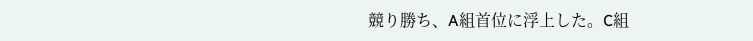競り勝ち、A組首位に浮上した。C組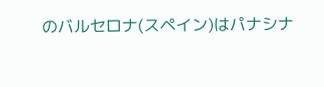のバルセロナ(スペイン)はパナシナ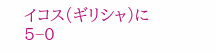イコス(ギリシャ)に5−0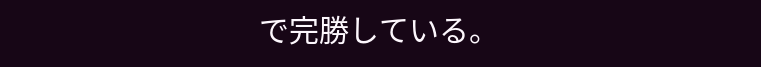で完勝している。